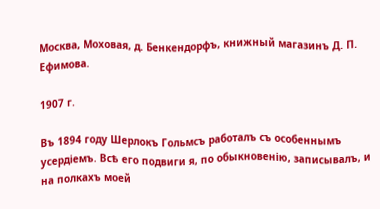Москва, Моховая, д. Бенкендорфъ, книжный магазинъ Д. П. Ефимова.

1907 г.

Въ 1894 году Шерлокъ Гольмсъ работалъ съ особеннымъ усердіемъ. Всѣ его подвиги я, по обыкновенію, записывалъ, и на полкахъ моей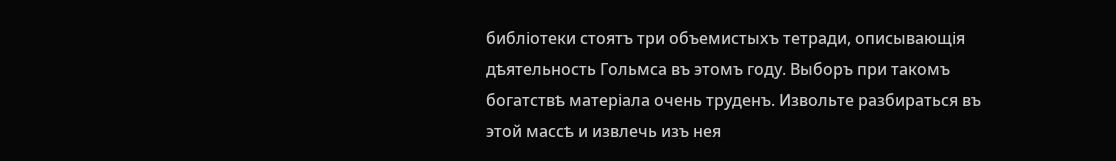библіотеки стоятъ три объемистыхъ тетради, описывающія дѣятельность Гольмса въ этомъ году. Выборъ при такомъ богатствѣ матеріала очень труденъ. Извольте разбираться въ этой массѣ и извлечь изъ нея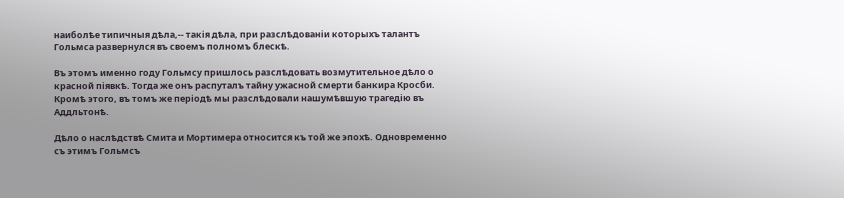наиболѣе типичныя дѣла,-- такія дѣла, при разслѣдованіи которыхъ талантъ Гольмса развернулся въ своемъ полномъ блескѣ.

Въ этомъ именно году Гольмсу пришлось разслѣдовать возмутительное дѣло о красной піявкѣ. Тогда же онъ распуталъ тайну ужасной смерти банкира Кросби. Кромѣ этого, въ томъ же періодѣ мы разслѣдовали нашумѣвшую трагедію въ Аддльтонѣ.

Дѣло о наслѣдствѣ Смита и Мортимера относится къ той же эпохѣ. Одновременно съ этимъ Гольмсъ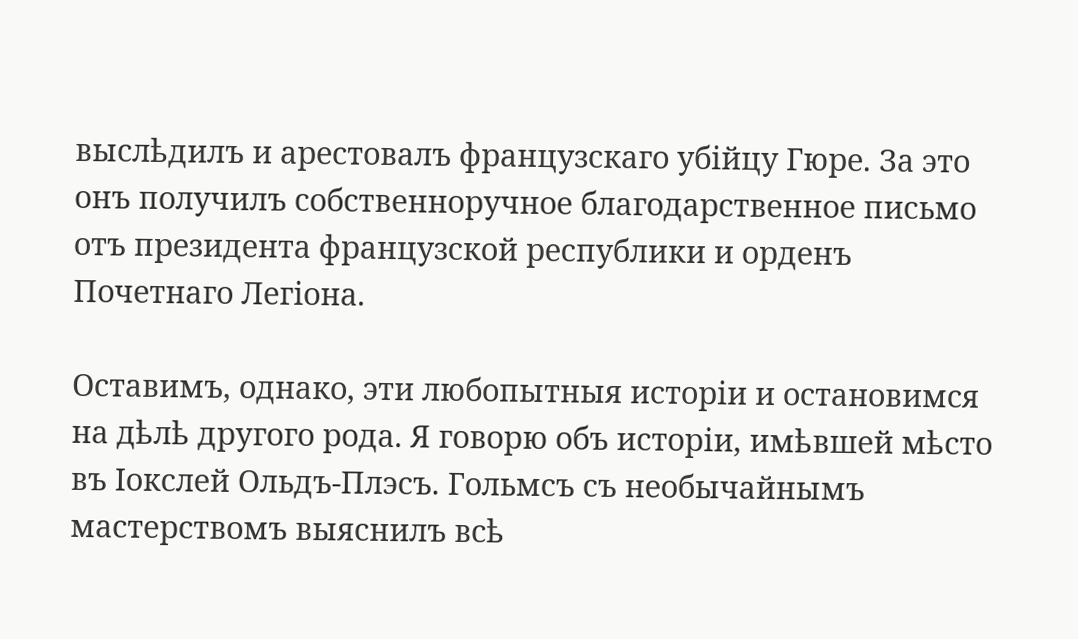выслѣдилъ и арестовалъ французскаго убійцу Гюре. За это онъ получилъ собственноручное благодарственное письмо отъ президента французской республики и орденъ Почетнаго Легіона.

Оставимъ, однако, эти любопытныя исторіи и остановимся на дѣлѣ другого рода. Я говорю объ исторіи, имѣвшей мѣсто въ Іокслей Ольдъ-Плэсъ. Гольмсъ съ необычайнымъ мастерствомъ выяснилъ всѣ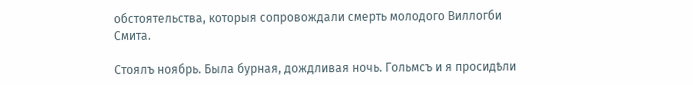обстоятельства, которыя сопровождали смерть молодого Виллогби Смита.

Стоялъ ноябрь. Была бурная, дождливая ночь. Гольмсъ и я просидѣли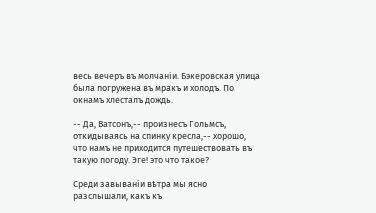весь вечеръ въ молчаніи. Бэкеровская улица была погружена въ мракъ и холодъ. По окнамъ хлесталъ дождь.

-- Да, Ватсонъ,-- произнесъ Гольмсъ, откидываясь на спинку кресла,-- хорошо, что намъ не приходится путешествовать въ такую погоду. Эге! это что такое?

Среди завываніи вѣтра мы ясно разслышали, какъ къ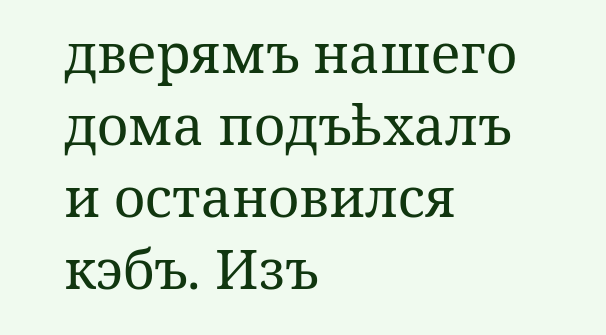дверямъ нашего дома подъѣхалъ и остановился кэбъ. Изъ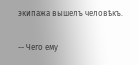экипажа вышелъ человѣкъ.

-- Чего ему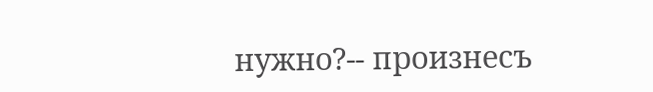нужно?-- произнесъ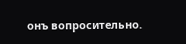онъ вопросительно.